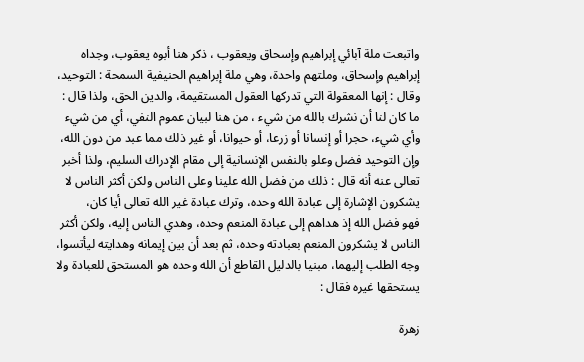واتبعت ملة آبائي إبراهيم وإسحاق ويعقوب ، ذكر هنا أبوه يعقوب، وجداه إبراهيم وإسحاق، وملتهم واحدة، وهي ملة إبراهيم الحنيفية السمحة : التوحيد، وقال : إنها المعقولة التي تدركها العقول المستقيمة، والدين الحق، ولذا قال : ما كان لنا أن نشرك بالله من شيء ، من هنا لبيان عموم النفي، أي من شيء وأي شيء، حجرا أو إنسانا أو زرعا، أو حيوانا، أو غير ذلك مما عبد من دون الله، وإن التوحيد فضل وعلو بالنفس الإنسانية إلى مقام الإدراك السليم، ولذا أخبر تعالى عنه أنه قال : ذلك من فضل الله علينا وعلى الناس ولكن أكثر الناس لا يشكرون الإشارة إلى عبادة الله وحده، وترك عبادة غير الله تعالى أيا كان،
فهو فضل الله إذ هداهم إلى عبادة المنعم وحده، وهدي الناس إليه، ولكن أكثر الناس لا يشكرون المنعم بعبادته وحده، ثم بعد أن بين إيمانه وهدايته ليأتسوا، وجه الطلب إليهما، مبنيا بالدليل القاطع أن الله وحده هو المستحق للعبادة ولا يستحقها غيره فقال :

زهرة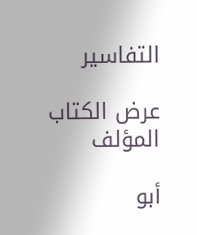التفاسير

عرض الكتاب
المؤلف

أبو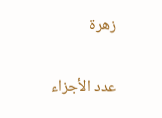زهرة

عدد الأجزاء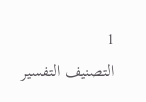1
التصنيف التفسير